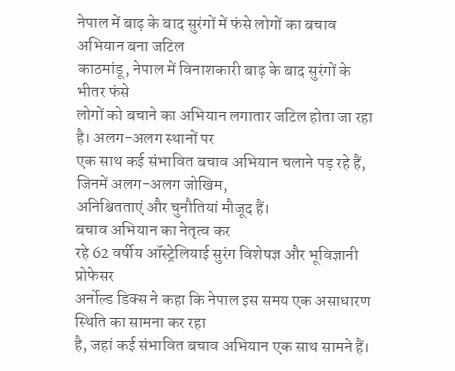नेपाल में बाढ़ के बाद सुरंगों में फंसे लोगों का बचाव अभियान बना जटिल
काठमांडू, नेपाल में विनाशकारी बाढ़ के बाद सुरंगों के भीतर फंसे
लोगों को बचाने का अभियान लगातार जटिल होता जा रहा है। अलग-अलग स्थानों पर
एक साथ कई संभावित बचाव अभियान चलाने पड़ रहे हैं, जिनमें अलग-अलग जोखिम,
अनिश्चितताएं और चुनौतियां मौजूद हैं।
बचाव अभियान का नेतृत्व कर
रहे 62 वर्षीय ऑस्ट्रेलियाई सुरंग विशेषज्ञ और भूविज्ञानी प्रोफेसर
अर्नोल्ड डिक्स ने कहा कि नेपाल इस समय एक असाधारण स्थिति का सामना कर रहा
है, जहां कई संभावित बचाव अभियान एक साथ सामने हैं।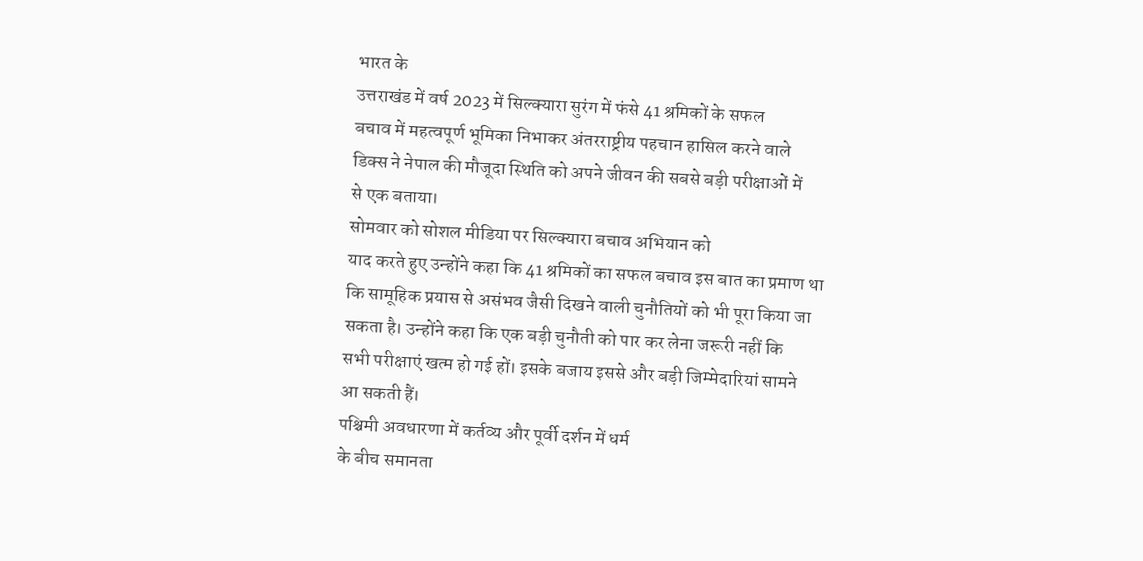भारत के
उत्तराखंड में वर्ष 2023 में सिल्क्यारा सुरंग में फंसे 41 श्रमिकों के सफल
बचाव में महत्वपूर्ण भूमिका निभाकर अंतरराष्ट्रीय पहचान हासिल करने वाले
डिक्स ने नेपाल की मौजूदा स्थिति को अपने जीवन की सबसे बड़ी परीक्षाओं में
से एक बताया।
सोमवार को सोशल मीडिया पर सिल्क्यारा बचाव अभियान को
याद करते हुए उन्होंने कहा कि 41 श्रमिकों का सफल बचाव इस बात का प्रमाण था
कि सामूहिक प्रयास से असंभव जैसी दिखने वाली चुनौतियों को भी पूरा किया जा
सकता है। उन्होंने कहा कि एक बड़ी चुनौती को पार कर लेना जरूरी नहीं कि
सभी परीक्षाएं खत्म हो गई हों। इसके बजाय इससे और बड़ी जिम्मेदारियां सामने
आ सकती हैं।
पश्चिमी अवधारणा में कर्तव्य और पूर्वी दर्शन में धर्म
के बीच समानता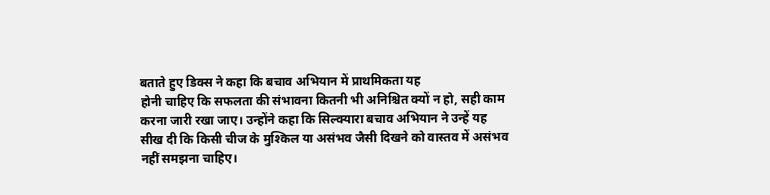बताते हुए डिक्स ने कहा कि बचाव अभियान में प्राथमिकता यह
होनी चाहिए कि सफलता की संभावना कितनी भी अनिश्चित क्यों न हो, सही काम
करना जारी रखा जाए। उन्होंने कहा कि सिल्क्यारा बचाव अभियान ने उन्हें यह
सीख दी कि किसी चीज के मुश्किल या असंभव जैसी दिखने को वास्तव में असंभव
नहीं समझना चाहिए।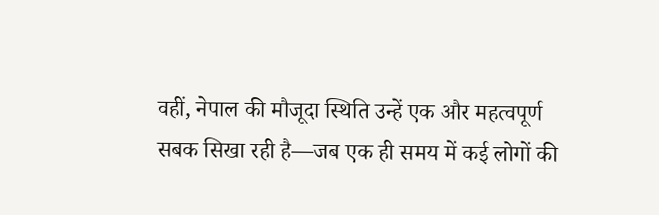वहीं, नेपाल की मौजूदा स्थिति उन्हें एक और महत्वपूर्ण
सबक सिखा रही है—जब एक ही समय में कई लोगों की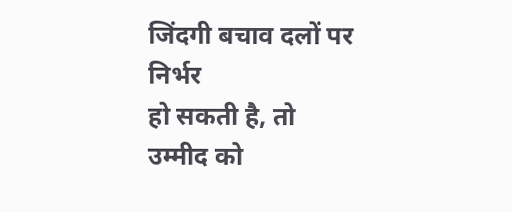जिंदगी बचाव दलों पर निर्भर
हो सकती है, तो उम्मीद को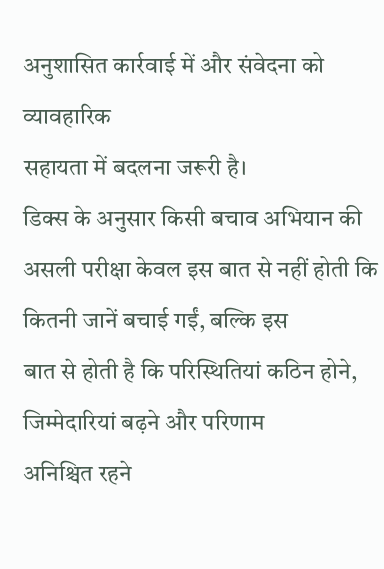अनुशासित कार्रवाई में और संवेदना को व्यावहारिक
सहायता में बदलना जरूरी है।
डिक्स के अनुसार किसी बचाव अभियान की
असली परीक्षा केवल इस बात से नहीं होती कि कितनी जानें बचाई गईं, बल्कि इस
बात से होती है कि परिस्थितियां कठिन होने, जिम्मेदारियां बढ़ने और परिणाम
अनिश्चित रहने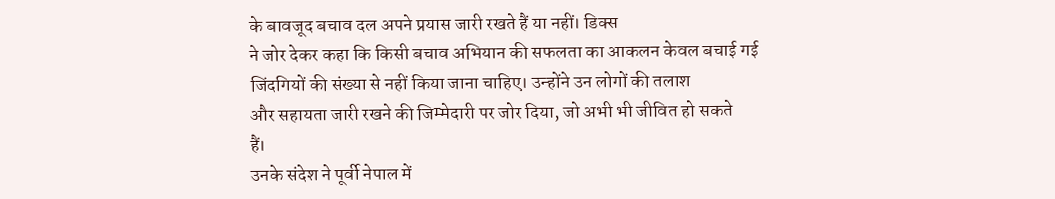के बावजूद बचाव दल अपने प्रयास जारी रखते हैं या नहीं। डिक्स
ने जोर देकर कहा कि किसी बचाव अभियान की सफलता का आकलन केवल बचाई गई
जिंदगियों की संख्या से नहीं किया जाना चाहिए। उन्होंने उन लोगों की तलाश
और सहायता जारी रखने की जिम्मेदारी पर जोर दिया, जो अभी भी जीवित हो सकते
हैं।
उनके संदेश ने पूर्वी नेपाल में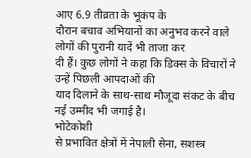आए 6.9 तीव्रता के भूकंप के
दौरान बचाव अभियानों का अनुभव करने वाले लोगों की पुरानी यादें भी ताजा कर
दी हैं। कुछ लोगों ने कहा कि डिक्स के विचारों ने उन्हें पिछली आपदाओं की
याद दिलाने के साथ-साथ मौजूदा संकट के बीच नई उम्मीद भी जगाई है।
भोटेकोशी
से प्रभावित क्षेत्रों में नेपाली सेना, सशस्त्र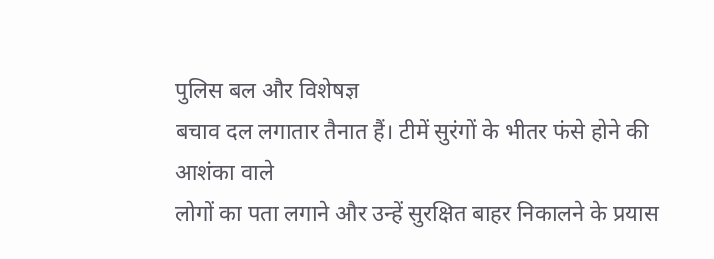पुलिस बल और विशेषज्ञ
बचाव दल लगातार तैनात हैं। टीमें सुरंगों के भीतर फंसे होने की आशंका वाले
लोगों का पता लगाने और उन्हें सुरक्षित बाहर निकालने के प्रयास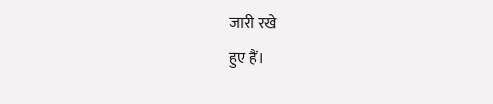जारी रखे
हुए हैं।